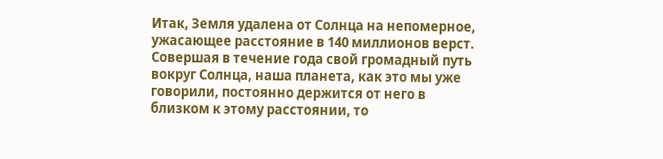Итак, Земля удалена от Солнца на непомерное, ужасающее расстояние в 140 миллионов верст. Совершая в течение года свой громадный путь вокруг Солнца, наша планета, как это мы уже говорили, постоянно держится от него в близком к этому расстоянии, то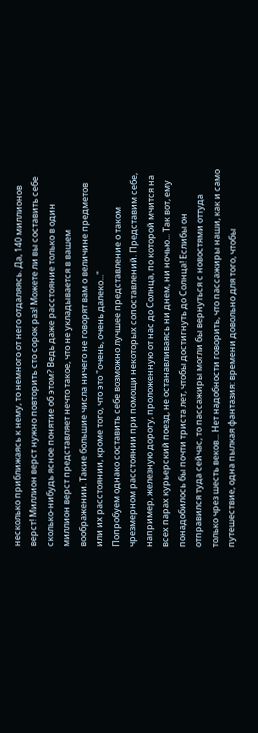несколько приближаясь к нему, то немного от него отдаляясь. Да, 140 миллионов верст! Миллион верст нужно повторить сто сорок раз! Можете ли вы составить себе сколько-нибудь ясное понятие об этом? Ведь даже расстояние только в один миллион верст представляет нечто такое, что не укладывается в вашем воображении. Такие большие числа ничего не говорят вам о величине предметов или их расстоянии, кроме того, что это "очень, очень далеко..."
Попробуем однако составить себе возможно лучшее представление о таком чрезмерном расстоянии при помощи некоторых сопоставлений. Представим себе, например, железную дорогу, проложенную от нас до Солнца, по которой мчится на всех парах курьерский поезд, не останавливаясь ни днем, ни ночью... Так вот, ему понадобилось бы почти триста лет, чтобы достигнуть до Солнца! Еслибы он отправился туда сейчас, то пассажиры могли бы вернуться с новостями оттуда только чрез шесть веков... Нет надобности говорить, что пассажиры наши, как и само путешествие, одна пылкая фантазия: времени довольно для того, чтобы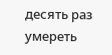десять раз умереть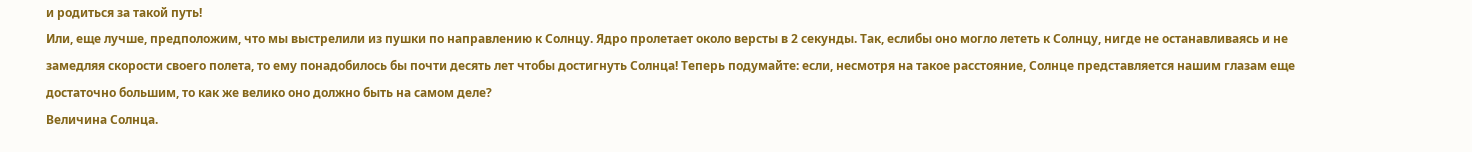и родиться за такой путь!
Или, еще лучше, предположим, что мы выстрелили из пушки по направлению к Солнцу. Ядро пролетает около версты в 2 секунды. Так, еслибы оно могло лететь к Солнцу, нигде не останавливаясь и не замедляя скорости своего полета, то ему понадобилось бы почти десять лет чтобы достигнуть Солнца! Теперь подумайте: если, несмотря на такое расстояние, Солнце представляется нашим глазам еще достаточно большим, то как же велико оно должно быть на самом деле?
Величина Солнца.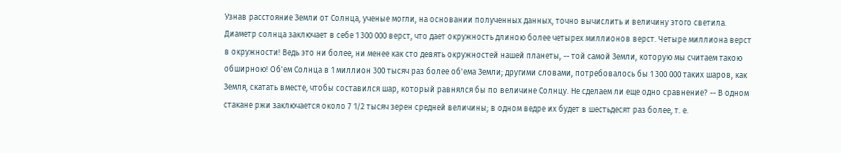Узнав расстояние Земли от Солнца, ученые могли, на основании полученных данных, точно вычислить и величину этого светила. Диаметр солнца заключает в себе 1 300 000 верст, что дает окружность длиною более четырех миллионов верст. Четыре миллиона верст в окружности! Ведь это ни более, ни менее как сто девять окружностей нашей планеты, -- той самой Земли, которую мы считаем такою обширною! Об'ем Солнца в 1 миллион 300 тысяч раз более об'ема Земли; другими словами, потребовалось бы 1 300 000 таких шаров, как Земля, скатать вместе, чтобы составился шар, который равнялся бы по величине Солнцу. Не сделаем ли еще одно сравнение? -- В одном стакане ржи заключается около 7 1/2 тысяч зерен средней величины; в одном ведре их будет в шестьдесят раз более, т. е.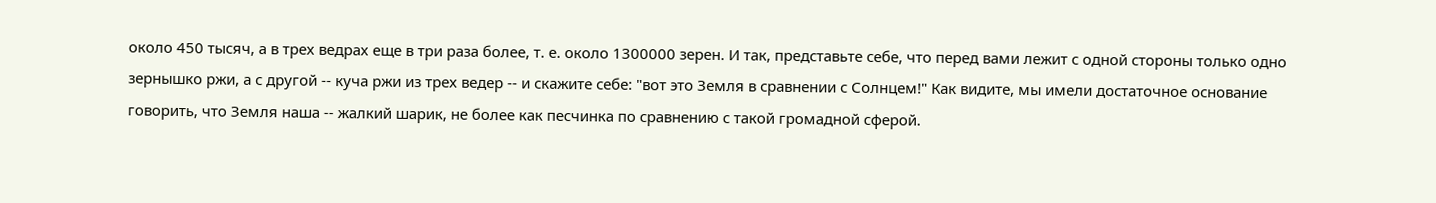около 450 тысяч, а в трех ведрах еще в три раза более, т. е. около 1300000 зерен. И так, представьте себе, что перед вами лежит с одной стороны только одно зернышко ржи, а с другой -- куча ржи из трех ведер -- и скажите себе: "вот это Земля в сравнении с Солнцем!" Как видите, мы имели достаточное основание говорить, что Земля наша -- жалкий шарик, не более как песчинка по сравнению с такой громадной сферой.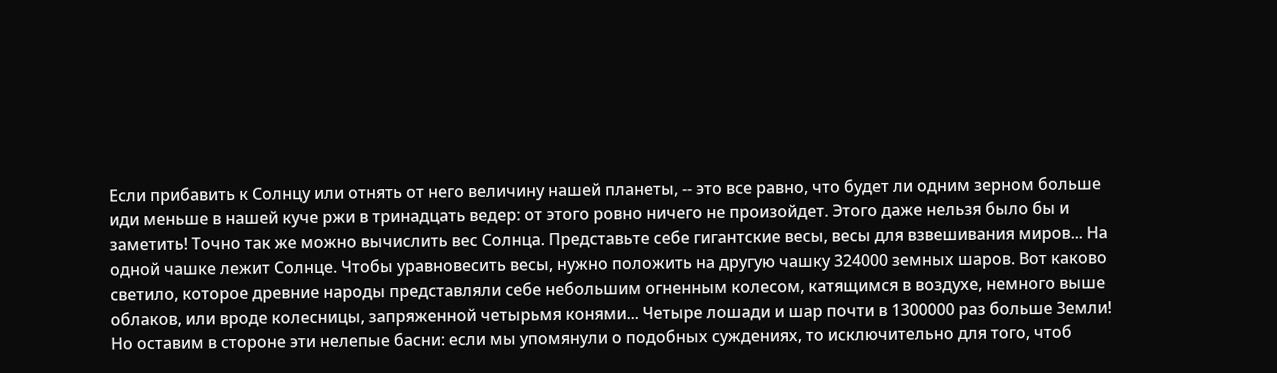Если прибавить к Солнцу или отнять от него величину нашей планеты, -- это все равно, что будет ли одним зерном больше иди меньше в нашей куче ржи в тринадцать ведер: от этого ровно ничего не произойдет. Этого даже нельзя было бы и заметить! Точно так же можно вычислить вес Солнца. Представьте себе гигантские весы, весы для взвешивания миров... На одной чашке лежит Солнце. Чтобы уравновесить весы, нужно положить на другую чашку 324000 земных шаров. Вот каково светило, которое древние народы представляли себе небольшим огненным колесом, катящимся в воздухе, немного выше облаков, или вроде колесницы, запряженной четырьмя конями... Четыре лошади и шар почти в 1300000 раз больше Земли! Но оставим в стороне эти нелепые басни: если мы упомянули о подобных суждениях, то исключительно для того, чтоб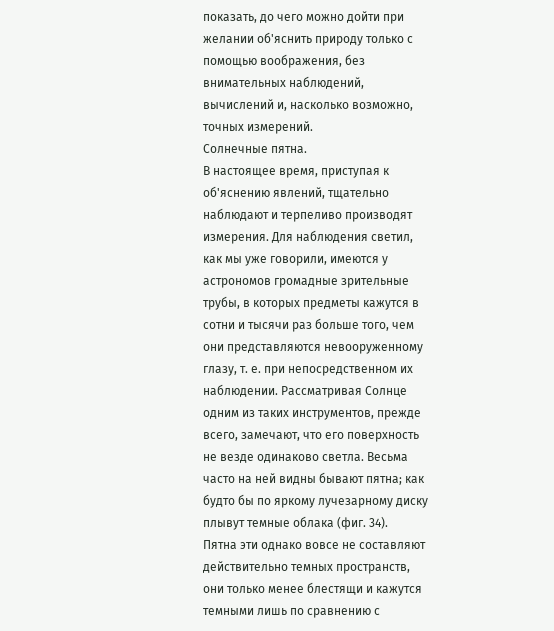показать, до чего можно дойти при желании об'яснить природу только с помощью воображения, без внимательных наблюдений, вычислений и, насколько возможно, точных измерений.
Солнечные пятна.
В настоящее время, приступая к об'яснению явлений, тщательно наблюдают и терпеливо производят измерения. Для наблюдения светил, как мы уже говорили, имеются у астрономов громадные зрительные трубы, в которых предметы кажутся в сотни и тысячи раз больше того, чем они представляются невооруженному глазу, т. е. при непосредственном их наблюдении. Рассматривая Солнце одним из таких инструментов, прежде всего, замечают, что его поверхность не везде одинаково светла. Весьма часто на ней видны бывают пятна; как будто бы по яркому лучезарному диску плывут темные облака (фиг. 34).
Пятна эти однако вовсе не составляют действительно темных пространств, они только менее блестящи и кажутся темными лишь по сравнению с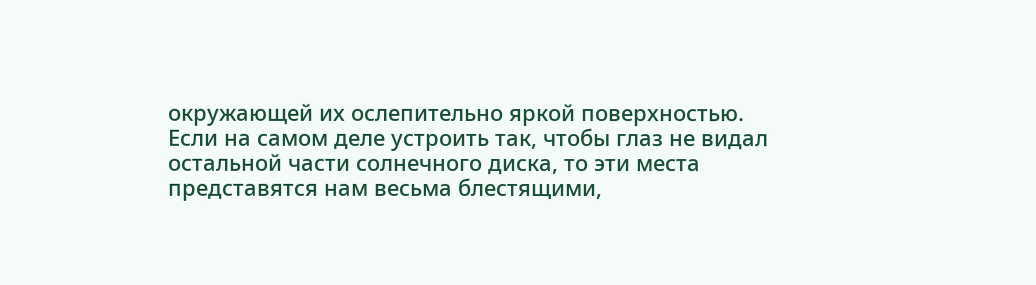окружающей их ослепительно яркой поверхностью. Если на самом деле устроить так, чтобы глаз не видал остальной части солнечного диска, то эти места представятся нам весьма блестящими,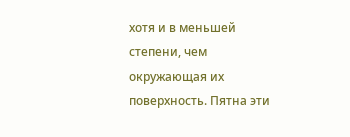хотя и в меньшей степени, чем окружающая их поверхность. Пятна эти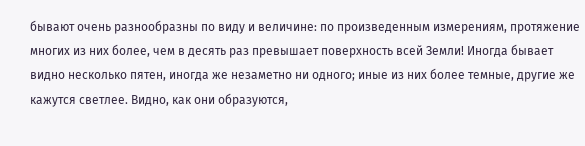бывают очень разнообразны по виду и величине: по произведенным измерениям, протяжение многих из них более, чем в десять раз превышает поверхность всей Земли! Иногда бывает видно несколько пятен, иногда же незаметно ни одного; иные из них более темные, другие же кажутся светлее. Видно, как они образуются,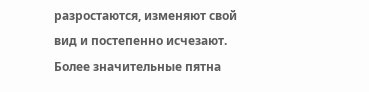разростаются, изменяют свой вид и постепенно исчезают. Более значительные пятна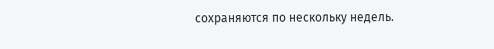сохраняются по нескольку недель.